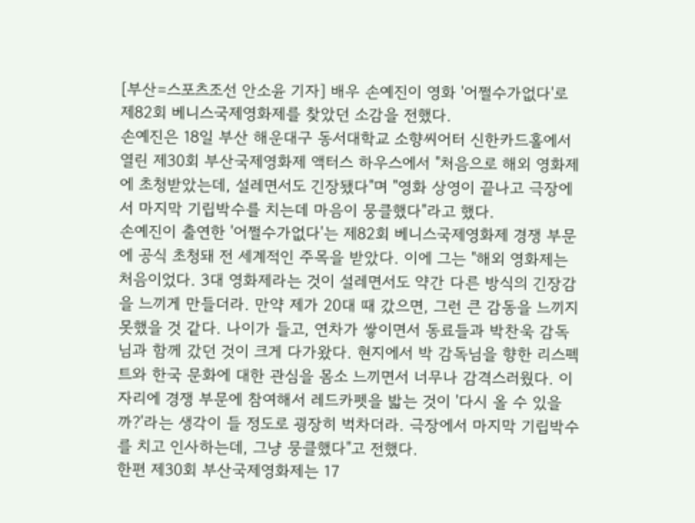[부산=스포츠조선 안소윤 기자] 배우 손예진이 영화 '어쩔수가없다'로 제82회 베니스국제영화제를 찾았던 소감을 전했다.
손예진은 18일 부산 해운대구 동서대학교 소향씨어터 신한카드홀에서 열린 제30회 부산국제영화제 액터스 하우스에서 "처음으로 해외 영화제에 초청받았는데, 설레면서도 긴장됐다"며 "영화 상영이 끝나고 극장에서 마지막 기립박수를 치는데 마음이 뭉클했다"라고 했다.
손예진이 출연한 '어쩔수가없다'는 제82회 베니스국제영화제 경쟁 부문에 공식 초청돼 전 세계적인 주목을 받았다. 이에 그는 "해외 영화제는 처음이었다. 3대 영화제라는 것이 설레면서도 약간 다른 방식의 긴장감을 느끼게 만들더라. 만약 제가 20대 때 갔으면, 그런 큰 감동을 느끼지 못했을 것 같다. 나이가 들고, 연차가 쌓이면서 동료들과 박찬욱 감독님과 함께 갔던 것이 크게 다가왔다. 현지에서 박 감독님을 향한 리스펙트와 한국 문화에 대한 관심을 몸소 느끼면서 너무나 감격스러웠다. 이 자리에 경쟁 부문에 참여해서 레드카펫을 밟는 것이 '다시 올 수 있을까?'라는 생각이 들 정도로 굉장히 벅차더라. 극장에서 마지막 기립박수를 치고 인사하는데, 그냥 뭉클했다"고 전했다.
한편 제30회 부산국제영화제는 17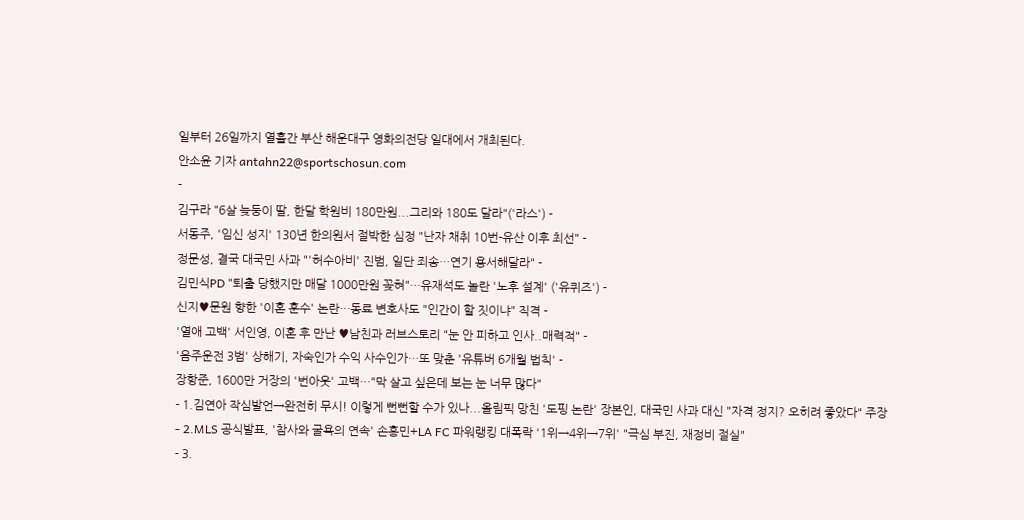일부터 26일까지 열흘간 부산 해운대구 영화의전당 일대에서 개최된다.
안소윤 기자 antahn22@sportschosun.com
-
김구라 "6살 늦둥이 딸, 한달 학원비 180만원...그리와 180도 달라"('라스') -
서동주, '임신 성지' 130년 한의원서 절박한 심정 "난자 채취 10번-유산 이후 최선" -
정문성, 결국 대국민 사과 "'허수아비' 진범, 일단 죄송…연기 용서해달라" -
김민식PD "퇴출 당했지만 매달 1000만원 꽂혀"…유재석도 놀란 '노후 설계' ('유퀴즈') -
신지♥문원 향한 '이혼 훈수' 논란…동료 변호사도 "인간이 할 짓이냐" 직격 -
'열애 고백' 서인영, 이혼 후 만난 ♥남친과 러브스토리 "눈 안 피하고 인사..매력적" -
'음주운전 3범' 상해기, 자숙인가 수익 사수인가…또 맞춘 '유튜버 6개월 법칙' -
장항준, 1600만 거장의 '번아웃' 고백…"막 살고 싶은데 보는 눈 너무 많다"
- 1.김연아 작심발언→완전히 무시! 이렇게 뻔뻔할 수가 있나...올림픽 망친 '도핑 논란' 장본인, 대국민 사과 대신 "자격 정지? 오히려 좋았다" 주장
- 2.MLS 공식발표, '참사와 굴욕의 연속' 손흥민+LA FC 파워랭킹 대폭락 '1위→4위→7위' "극심 부진, 재정비 절실"
- 3.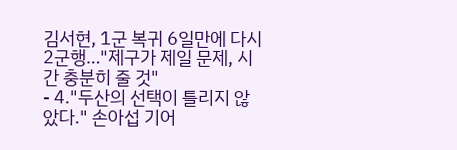김서현, 1군 복귀 6일만에 다시 2군행…"제구가 제일 문제, 시간 충분히 줄 것"
- 4."두산의 선택이 틀리지 않았다." 손아섭 기어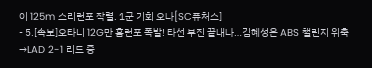이 125m 스리런포 작렬. 1군 기회 오나[SC퓨처스]
- 5.[속보]오타니 12G만 홈런포 폭발! 타선 부진 끝내나…김혜성은 ABS 챌린지 위축→LAD 2-1 리드 중